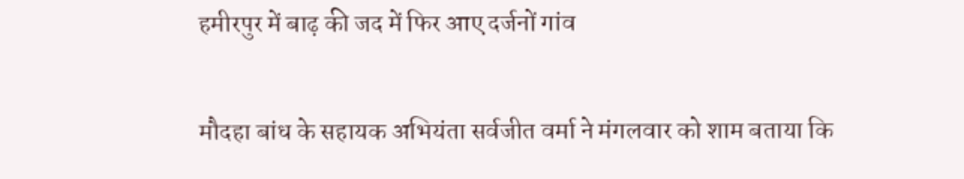हमीरपुर में बाढ़ की जद में फिर आए दर्जनों गांव

मौदहा बांध के सहायक अभियंता सर्वजीत वर्मा ने मंगलवार को शाम बताया कि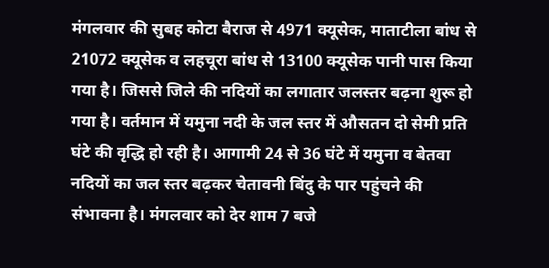मंगलवार की सुबह कोटा बैराज से 4971 क्यूसेक, माताटीला बांध से 21072 क्यूसेक व लहचूरा बांध से 13100 क्यूसेक पानी पास किया गया है। जिससे जिले की नदियों का लगातार जलस्तर बढ़ना शुरू हो गया है। वर्तमान में यमुना नदी के जल स्तर में औसतन दो सेमी प्रति घंटे की वृद्धि हो रही है। आगामी 24 से 36 घंटे में यमुना व बेतवा नदियों का जल स्तर बढ़कर चेतावनी बिंदु के पार पहुंचने की संभावना है। मंगलवार को देर शाम 7 बजे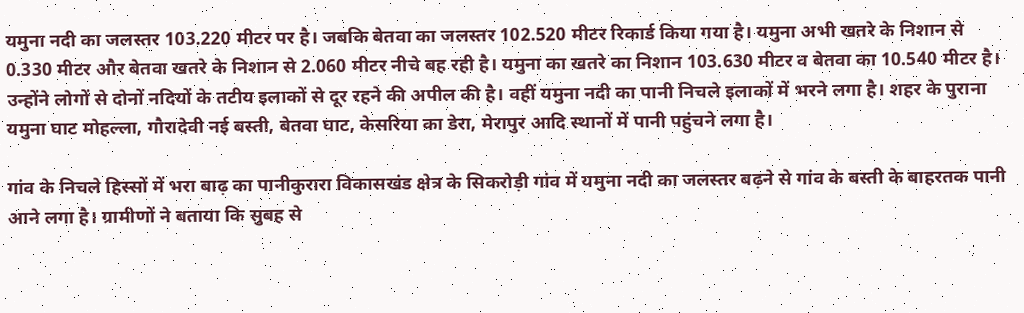यमुना नदी का जलस्तर 103.220 मीटर पर है। जबकि बेतवा का जलस्तर 102.520 मीटर रिकार्ड किया गया है। यमुना अभी खतरे के निशान से 0.330 मीटर और बेतवा खतरे के निशान से 2.060 मीटर नीचे बह रही है। यमुना का खतरे का निशान 103.630 मीटर व बेतवा का 10.540 मीटर है। उन्होंने लोगों से दोनों नदियों के तटीय इलाकों से दूर रहने की अपील की है। वहीं यमुना नदी का पानी निचले इलाकों में भरने लगा है। शहर के पुराना यमुना घाट मोहल्ला, गौरादेवी नई बस्ती, बेतवा घाट, केसरिया का डेरा, मेरापुर आदि स्थानों में पानी पहुंचने लगा है।

गांव के निचले हिस्सों में भरा बाढ़ का पानीकुरारा विकासखंड क्षेत्र के सिकरोड़ी गांव में यमुना नदी का जलस्तर बढ़ने से गांव के बस्ती के बाहरतक पानी आने लगा है। ग्रामीणों ने बताया कि सुबह से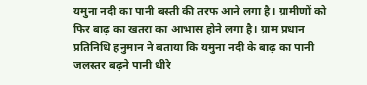यमुना नदी का पानी बस्ती की तरफ आने लगा है। ग्रामीणों को फिर बाढ़ का खतरा का आभास होने लगा है। ग्राम प्रधान प्रतिनिधि हनुमान ने बताया कि यमुना नदी के बाढ़ का पानी जलस्तर बढ़ने पानी धीरे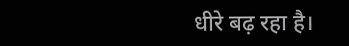धीरे बढ़ रहा है।